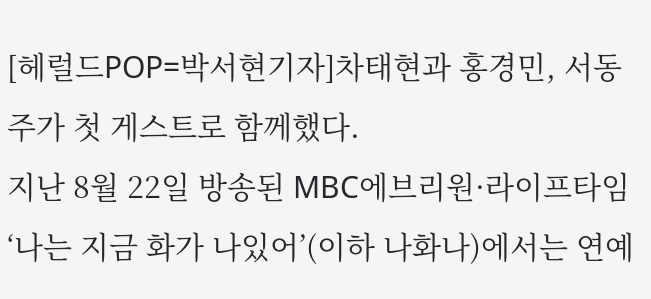[헤럴드POP=박서현기자]차태현과 홍경민, 서동주가 첫 게스트로 함께했다.
지난 8월 22일 방송된 MBC에브리원·라이프타임 ‘나는 지금 화가 나있어’(이하 나화나)에서는 연예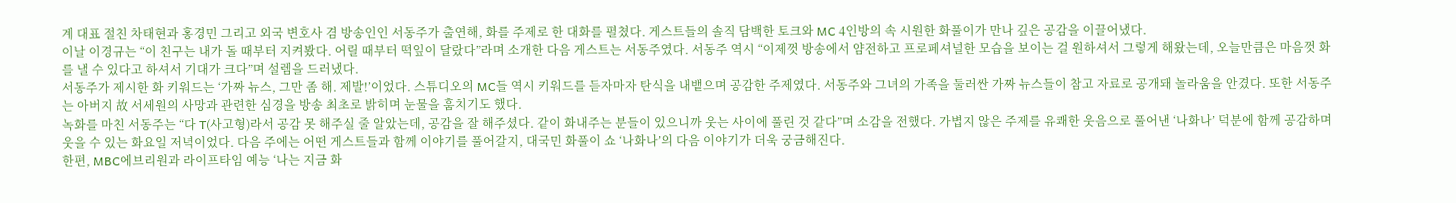계 대표 절친 차태현과 홍경민 그리고 외국 변호사 겸 방송인인 서동주가 출연해, 화를 주제로 한 대화를 펼쳤다. 게스트들의 솔직 담백한 토크와 MC 4인방의 속 시원한 화풀이가 만나 깊은 공감을 이끌어냈다.
이날 이경규는 “이 친구는 내가 돌 때부터 지켜봤다. 어릴 때부터 떡잎이 달랐다”라며 소개한 다음 게스트는 서동주였다. 서동주 역시 “이제껏 방송에서 얌전하고 프로페셔널한 모습을 보이는 걸 원하셔서 그렇게 해왔는데, 오늘만큼은 마음껏 화를 낼 수 있다고 하셔서 기대가 크다”며 설렘을 드러냈다.
서동주가 제시한 화 키워드는 ‘가짜 뉴스, 그만 좀 해. 제발!’이었다. 스튜디오의 MC들 역시 키워드를 듣자마자 탄식을 내뱉으며 공감한 주제였다. 서동주와 그녀의 가족을 둘러싼 가짜 뉴스들이 참고 자료로 공개돼 놀라움을 안겼다. 또한 서동주는 아버지 故 서세원의 사망과 관련한 심경을 방송 최초로 밝히며 눈물을 훔치기도 했다.
녹화를 마친 서동주는 “다 T(사고형)라서 공감 못 해주실 줄 알았는데, 공감을 잘 해주셨다. 같이 화내주는 분들이 있으니까 웃는 사이에 풀린 것 같다”며 소감을 전했다. 가볍지 않은 주제를 유쾌한 웃음으로 풀어낸 ‘나화나’ 덕분에 함께 공감하며 웃을 수 있는 화요일 저녁이었다. 다음 주에는 어떤 게스트들과 함께 이야기를 풀어갈지, 대국민 화풀이 쇼 ‘나화나’의 다음 이야기가 더욱 궁금해진다.
한편, MBC에브리원과 라이프타임 예능 ‘나는 지금 화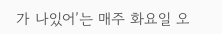가 나있어’는 매주 화요일 오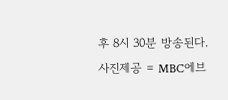후 8시 30분 방송된다.
사진제공 = MBC에브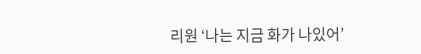리원 ‘나는 지금 화가 나있어’